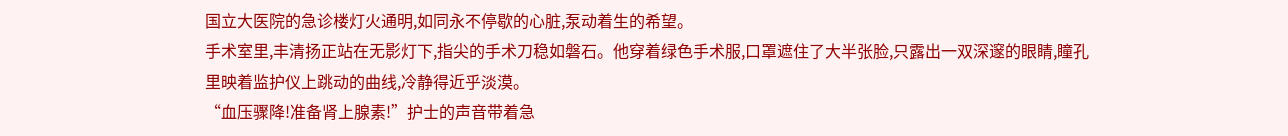国立大医院的急诊楼灯火通明,如同永不停歇的心脏,泵动着生的希望。
手术室里,丰清扬正站在无影灯下,指尖的手术刀稳如磐石。他穿着绿色手术服,口罩遮住了大半张脸,只露出一双深邃的眼睛,瞳孔里映着监护仪上跳动的曲线,冷静得近乎淡漠。
“血压骤降!准备肾上腺素!”护士的声音带着急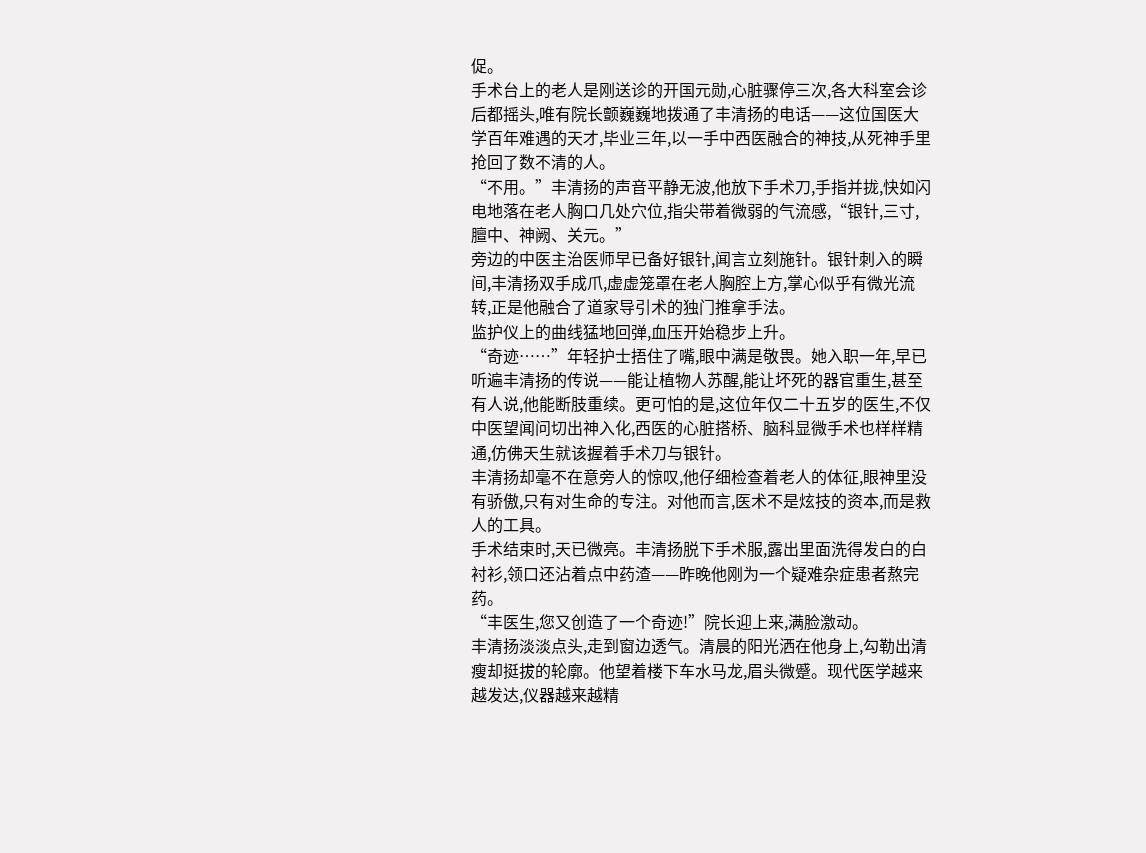促。
手术台上的老人是刚送诊的开国元勋,心脏骤停三次,各大科室会诊后都摇头,唯有院长颤巍巍地拨通了丰清扬的电话——这位国医大学百年难遇的天才,毕业三年,以一手中西医融合的神技,从死神手里抢回了数不清的人。
“不用。”丰清扬的声音平静无波,他放下手术刀,手指并拢,快如闪电地落在老人胸口几处穴位,指尖带着微弱的气流感,“银针,三寸,膻中、神阙、关元。”
旁边的中医主治医师早已备好银针,闻言立刻施针。银针刺入的瞬间,丰清扬双手成爪,虚虚笼罩在老人胸腔上方,掌心似乎有微光流转,正是他融合了道家导引术的独门推拿手法。
监护仪上的曲线猛地回弹,血压开始稳步上升。
“奇迹……”年轻护士捂住了嘴,眼中满是敬畏。她入职一年,早已听遍丰清扬的传说——能让植物人苏醒,能让坏死的器官重生,甚至有人说,他能断肢重续。更可怕的是,这位年仅二十五岁的医生,不仅中医望闻问切出神入化,西医的心脏搭桥、脑科显微手术也样样精通,仿佛天生就该握着手术刀与银针。
丰清扬却毫不在意旁人的惊叹,他仔细检查着老人的体征,眼神里没有骄傲,只有对生命的专注。对他而言,医术不是炫技的资本,而是救人的工具。
手术结束时,天已微亮。丰清扬脱下手术服,露出里面洗得发白的白衬衫,领口还沾着点中药渣——昨晚他刚为一个疑难杂症患者熬完药。
“丰医生,您又创造了一个奇迹!”院长迎上来,满脸激动。
丰清扬淡淡点头,走到窗边透气。清晨的阳光洒在他身上,勾勒出清瘦却挺拔的轮廓。他望着楼下车水马龙,眉头微蹙。现代医学越来越发达,仪器越来越精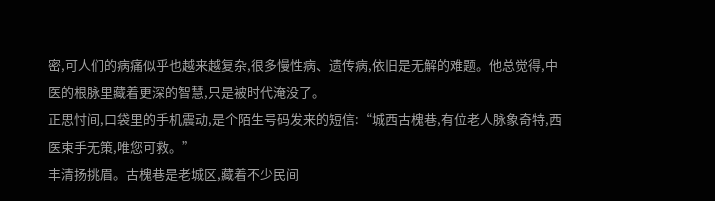密,可人们的病痛似乎也越来越复杂,很多慢性病、遗传病,依旧是无解的难题。他总觉得,中医的根脉里藏着更深的智慧,只是被时代淹没了。
正思忖间,口袋里的手机震动,是个陌生号码发来的短信:“城西古槐巷,有位老人脉象奇特,西医束手无策,唯您可救。”
丰清扬挑眉。古槐巷是老城区,藏着不少民间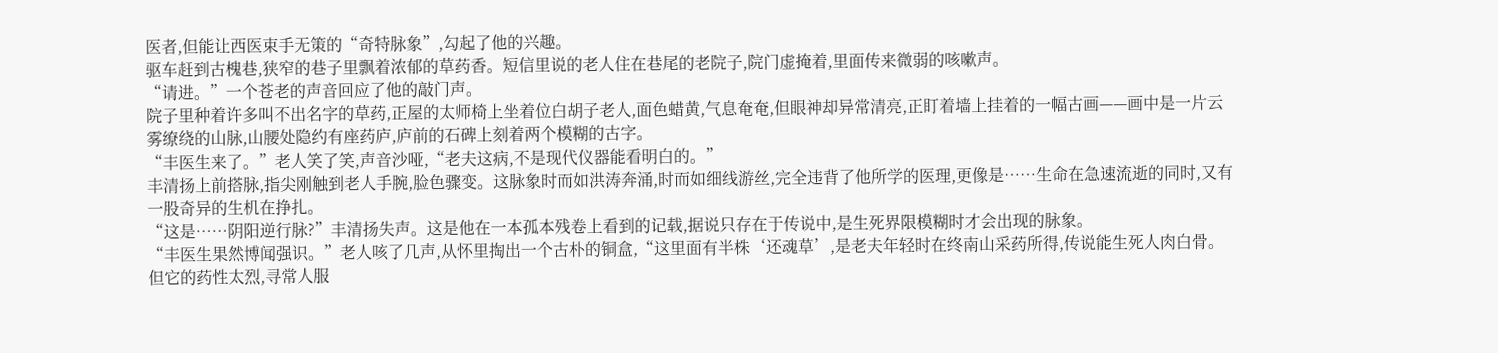医者,但能让西医束手无策的“奇特脉象”,勾起了他的兴趣。
驱车赶到古槐巷,狭窄的巷子里飘着浓郁的草药香。短信里说的老人住在巷尾的老院子,院门虚掩着,里面传来微弱的咳嗽声。
“请进。”一个苍老的声音回应了他的敲门声。
院子里种着许多叫不出名字的草药,正屋的太师椅上坐着位白胡子老人,面色蜡黄,气息奄奄,但眼神却异常清亮,正盯着墙上挂着的一幅古画——画中是一片云雾缭绕的山脉,山腰处隐约有座药庐,庐前的石碑上刻着两个模糊的古字。
“丰医生来了。”老人笑了笑,声音沙哑,“老夫这病,不是现代仪器能看明白的。”
丰清扬上前搭脉,指尖刚触到老人手腕,脸色骤变。这脉象时而如洪涛奔涌,时而如细线游丝,完全违背了他所学的医理,更像是……生命在急速流逝的同时,又有一股奇异的生机在挣扎。
“这是……阴阳逆行脉?”丰清扬失声。这是他在一本孤本残卷上看到的记载,据说只存在于传说中,是生死界限模糊时才会出现的脉象。
“丰医生果然博闻强识。”老人咳了几声,从怀里掏出一个古朴的铜盒,“这里面有半株‘还魂草’,是老夫年轻时在终南山采药所得,传说能生死人肉白骨。但它的药性太烈,寻常人服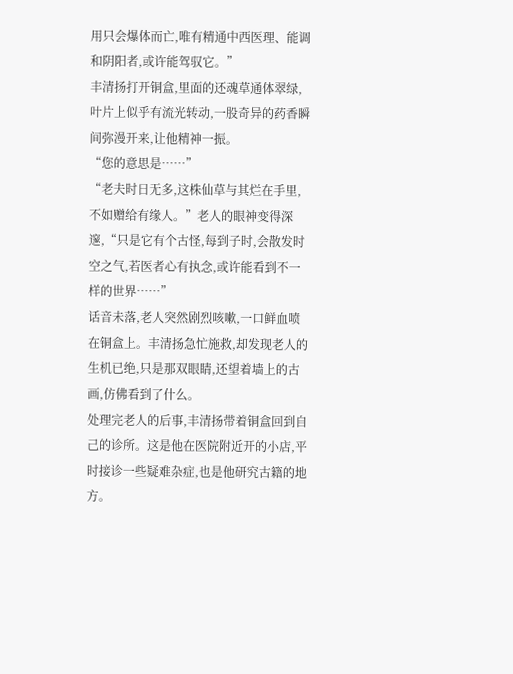用只会爆体而亡,唯有精通中西医理、能调和阴阳者,或许能驾驭它。”
丰清扬打开铜盒,里面的还魂草通体翠绿,叶片上似乎有流光转动,一股奇异的药香瞬间弥漫开来,让他精神一振。
“您的意思是……”
“老夫时日无多,这株仙草与其烂在手里,不如赠给有缘人。”老人的眼神变得深邃,“只是它有个古怪,每到子时,会散发时空之气,若医者心有执念,或许能看到不一样的世界……”
话音未落,老人突然剧烈咳嗽,一口鲜血喷在铜盒上。丰清扬急忙施救,却发现老人的生机已绝,只是那双眼睛,还望着墙上的古画,仿佛看到了什么。
处理完老人的后事,丰清扬带着铜盒回到自己的诊所。这是他在医院附近开的小店,平时接诊一些疑难杂症,也是他研究古籍的地方。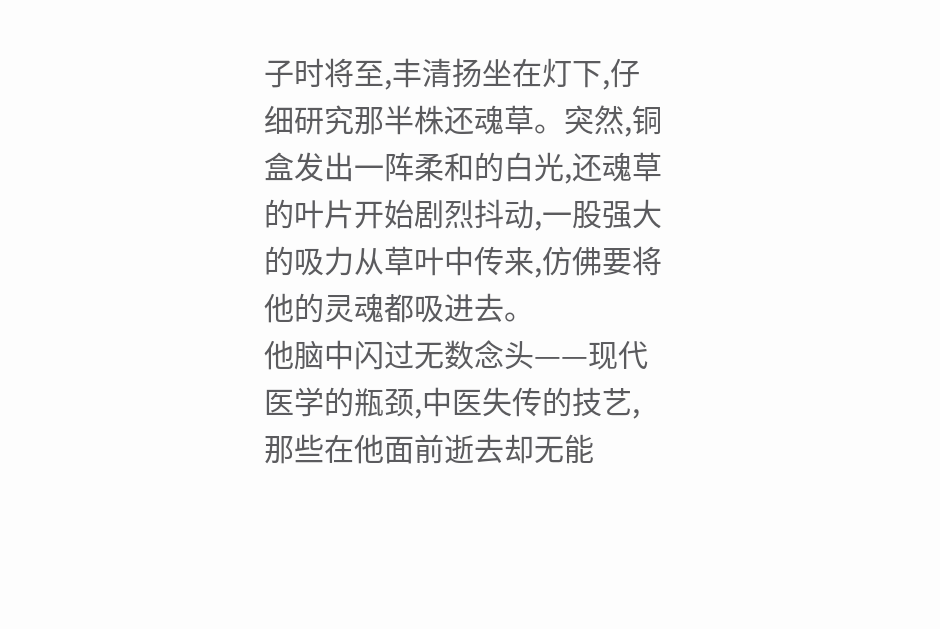子时将至,丰清扬坐在灯下,仔细研究那半株还魂草。突然,铜盒发出一阵柔和的白光,还魂草的叶片开始剧烈抖动,一股强大的吸力从草叶中传来,仿佛要将他的灵魂都吸进去。
他脑中闪过无数念头——现代医学的瓶颈,中医失传的技艺,那些在他面前逝去却无能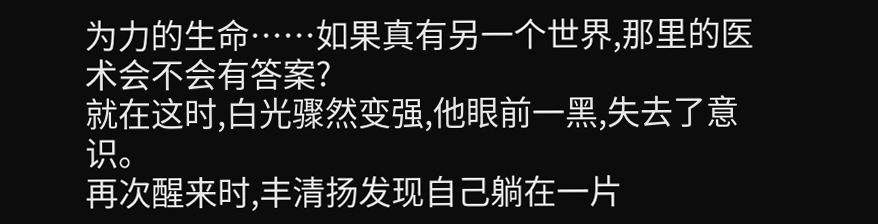为力的生命……如果真有另一个世界,那里的医术会不会有答案?
就在这时,白光骤然变强,他眼前一黑,失去了意识。
再次醒来时,丰清扬发现自己躺在一片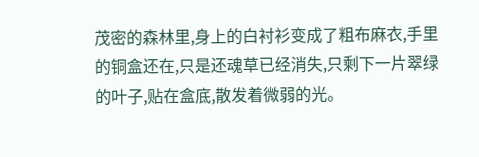茂密的森林里,身上的白衬衫变成了粗布麻衣,手里的铜盒还在,只是还魂草已经消失,只剩下一片翠绿的叶子,贴在盒底,散发着微弱的光。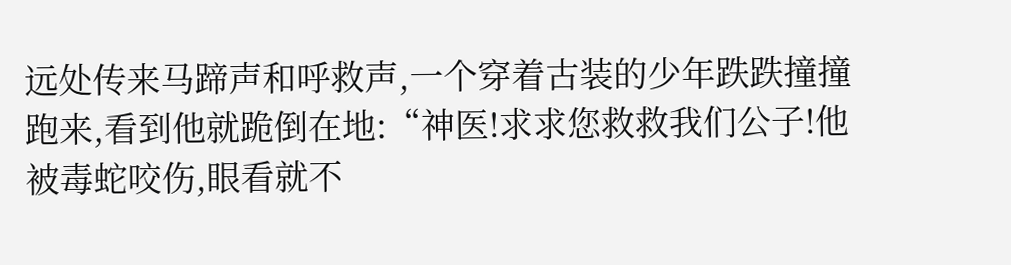远处传来马蹄声和呼救声,一个穿着古装的少年跌跌撞撞跑来,看到他就跪倒在地:“神医!求求您救救我们公子!他被毒蛇咬伤,眼看就不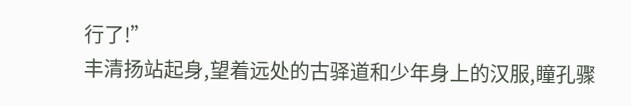行了!”
丰清扬站起身,望着远处的古驿道和少年身上的汉服,瞳孔骤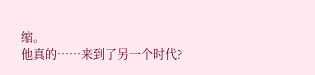缩。
他真的……来到了另一个时代?